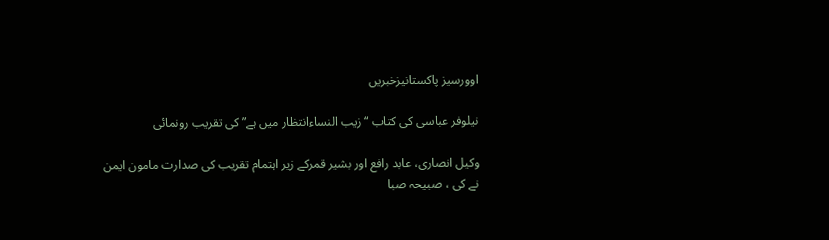اوورسیز پاکستانیزخبریں

نیلوفر عباسی کی کتاب “زیب النساءانتظار میں ہے” کی تقریب رونمائی

وکیل انصاری، عابد رافع اور بشیر قمرکے زیر اہتمام تقریب کی صدارت مامون ایمن نے کی ، صبیحہ صبا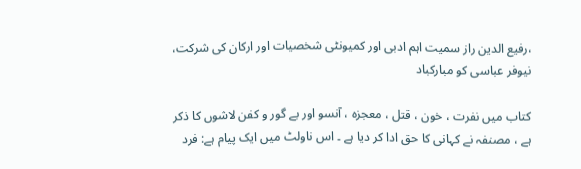،رفیع الدین راز سمیت اہم ادبی اور کمیونٹی شخصیات اور ارکان کی شرکت، نیوفر عباسی کو مبارکباد

کتاب میں نفرت ، خون ، قتل ، معجزہ ، آنسو اور بے گور و کفن لاشوں کا ذکر ہے ، مصنفہ نے کہانی کا حق ادا کر دیا ہے ۔ اس ناولٹ میں ایک پیام ہے: فرد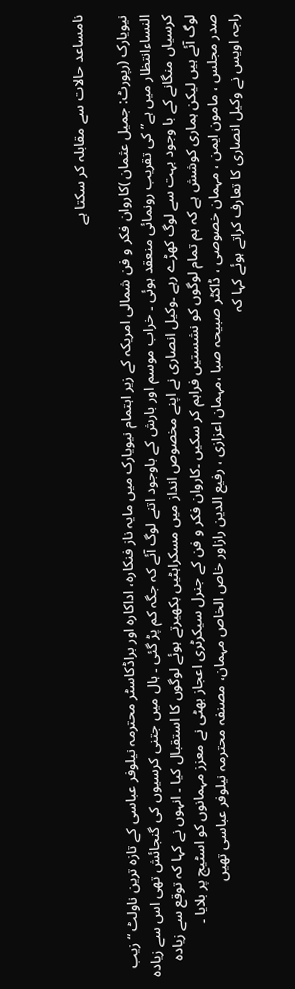نامساعد حالات سے مقابلہ کر سکتا ہے

نیویارک (رپورٹ: جمیل عثمان )کاروان فکر و فن شمالی امریکہ کے زیر اہتمام نیویارک میں مایہ ناز فنکارہ، اداکارہ اور براڈکاسٹر محترمہ نیلوفر عباسی کے تازہ ترین ناولٹ “زیب النساءانتظار میں ہے” کی تقریب رونمائی منعقد ہوئی ۔ خراب موسم اور بارش کے باوجود اتنے لوگ آئے کہ جگہ کم پڑ گئی ۔ ہال میں جتنی کرسیوں کی گنجائش تھی اس سے زیادہ کرسیاں منگانے کے با وجود بہت سے لوگ کھڑے رہے ۔وکیل انصاری نے اپنے مخصوص انداز میں مسکراہٹیں بکھیرتے ہوئے لوگوں کا استقبال کیا ۔ انہوں نے کہا کہ توقع سے زیادہ لوگ آئے ہیں لیکن ہماری کوشش ہے کہ ہم تمام لوگوں کو نشستیں فراہم کر سکیں ۔کاروان فکر و فن کے جنرل سیکرٹری اعجاز بھٹی نے معزز مہمانوں کو اسٹیج پر بلایا ۔
صدر مجلس ، مامون ایمن ، مہمان خصوصی ، ڈاکٹر صبیحہ صبا ،مہمان اعزازی ، رفیع الدین رازاور خاص الخاص مہمان، مصنفہ محترمہ نیلوفر عباسی تھیں
راجہ اویس نے وکیل انصاری کا تعارف کراتے ہوئے کہا کہ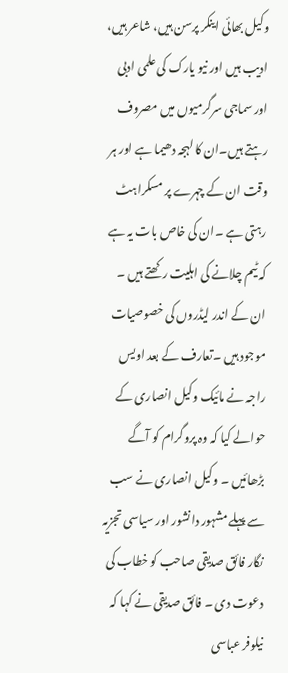وکیل بھائی اینکر پرسن ہیں، شاعر ہیں، ادیب ہیں اور نیو یارک کی علمی ادبی اور سماجی سرگرمیوں میں مصروف رہتے ہیں۔ان کا لہجہ دھیما ہے اور ہر وقت ان کے چہرے پر مسکراہٹ رہتی ہے ۔ان کی خاص بات یہ ہے کہ ٹیم چلانے کی اہلیت رکھتے ہیں ۔ ان کے اندر لیڈروں کی خصوصیات موجود ہیں ۔تعارف کے بعد اویس راجہ نے مائیک وکیل انصاری کے حوالے کیا کہ وہ پروگرام کو آگے بڑھائیں ۔ وکیل انصاری نے سب سے پہلے مشہور دانشور اور سیاسی تجزیہ نگار فائق صدیقی صاحب کو خطاب کی دعوت دی ۔ فائق صدیقی نے کہا کہ نیلوفر عباسی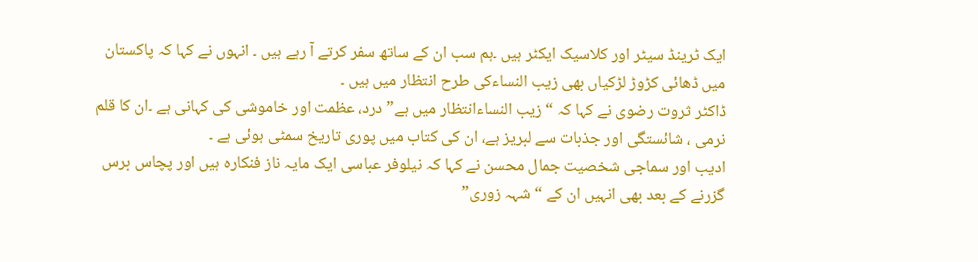ایک ٹرینڈ سیٹر اور کلاسیک ایکٹر ہیں ۔ہم سب ان کے ساتھ سفر کرتے آ رہے ہیں ۔ انہوں نے کہا کہ پاکستان میں ڈھائی کڑوڑ لڑکیاں بھی زیب النساءکی طرح انتظار میں ہیں ۔
ڈاکٹر ثروت رضوی نے کہا کہ “زیب النساءانتظار میں ہے” درد، عظمت اور خاموشی کی کہانی ہے ۔ان کا قلم نرمی ، شائستگی اور جذبات سے لبریز ہے، ان کی کتاب میں پوری تاریخ سمٹی ہوئی ہے ۔
ادیب اور سماجی شخصیت جمال محسن نے کہا کہ نیلوفر عباسی ایک مایہ ناز فنکارہ ہیں اور پچاس برس گزرنے کے بعد بھی انہیں ان کے “شہہ زوری”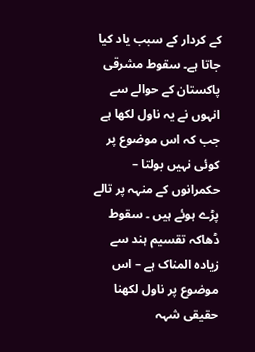کے کردار کے سبب یاد کیا جاتا ہے۔ سقوط مشرقی پاکستان کے حوالے سے انہوں نے یہ ناول لکھا ہے جب کہ اس موضوع پر کوئی نہیں بولتا – حکمرانوں کے منہہ پر تالے پڑے ہوئے ہیں ۔ سقوط ڈھاکہ تقسیم ہند سے زیادہ المناک ہے – اس موضوع پر ناول لکھنا حقیقی شہہ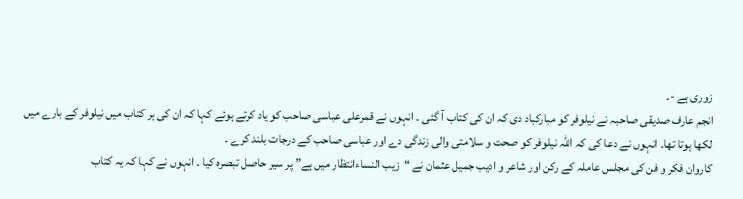زوری ہے -۔
انجم عارف صدیقی صاحبہ نے نیلوفر کو مبارکباد دی کہ ان کی کتاب آ گئی ۔ انہوں نے قمرعلی عباسی صاحب کو یاد کرتے ہوئے کہا کہ ان کی ہر کتاب میں نیلوفر کے بارے میں لکھا ہوتا تھا۔ انہوں نے دعا کی کہ اللہ نیلوفر کو صحت و سلامتی والی زندگی دے اور عباسی صاحب کے درجات بلند کرے ۔
کاروان فکر و فن کی مجلس عاملہ کے رکن اور شاعر و ادیب جمیل عثمان نے “زیب النساءانتظار میں ہے” پر سیر حاصل تبصرہ کیا ۔ انہوں نے کہا کہ یہ کتاب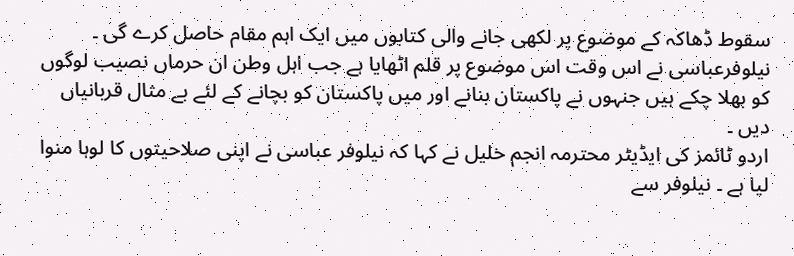سقوط ڈھاکہ کے موضوع پر لکھی جانے والی کتابوں میں ایک اہم مقام حاصل کرے گی ۔ نیلوفرعباسی نے اس وقت اس موضوع پر قلم اٹھایا ہے جب اہل وطن ان حرماں نصیب لوگوں کو بھلا چکے ہیں جنہوں نے پاکستان بنانے اور میں پاکستان کو بچانے کے لئے بے مثال قربانیاں دیں ۔
اردو ٹائمز کی ایڈیٹر محترمہ انجم خلیل نے کہا کہ نیلوفر عباسی نے اپنی صلاحیتوں کا لوہا منوا لیا ہے ۔ نیلوفر سے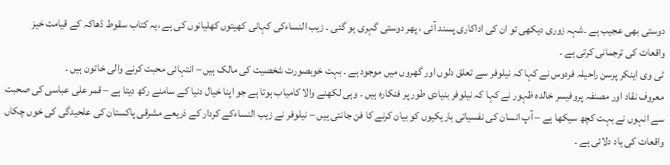دوستی بھی عجیب ہے ۔شہہ زوری دیکھی تو ان کی اداکاری پسند آئی ، پھر دوستی گہری ہو گئی ۔ زیب النساءکی کہانی کھیتوں کھلیانوں کی ہے ،یہ کتاب سقوط ڈھاکہ کے قیامت خیز واقعات کی ترجمانی کرتی ہے ۔
ٹی وی اینکر پرسن راحیلہ فردوس نے کہا کہ نیلوفر سے تعلق دلوں اور گھروں میں موجود ہے ۔ بہت خوبصورت شخصیت کی مالک ہیں – انتہائی محبت کرنے والی خاتون ہیں ۔
معروف نقاد اور مصنفہ پروفیسر خالدہ ظہور نے کہا کہ نیلوفر بنیادی طور پر فنکارہ ہیں ۔ وہی لکھنے والا کامیاب ہوتا ہے جو اپنا خیال دنیا کے سامنے رکھ دیتا ہے – قمر علی عباسی کی صحبت سے انہوں نے بہت کچھ سیکھا ہے – آپ انسان کی نفسیاتی باریکیوں کو بیان کرنے کا فن جانتی ہیں – نیلوفر نے زیب النساءکے کردار کے ذریعے مشرقی پاکستان کی علحیدگی کی خوں چکاں واقعات کی یاد دلائی ہے ۔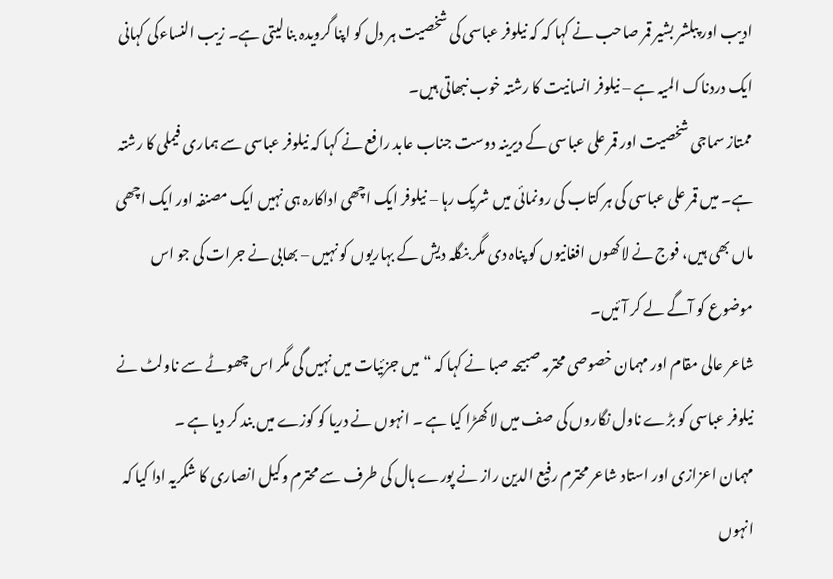ادیب اور پبلشر بشیر قمر صاحب نے کہا کہ کہ نیلوفر عباسی کی شخصیت ہر دل کو اپنا گرویدہ بنا لیتی ہے۔ زیب النساءکی کہانی ایک دردناک المیہ ہے – نیلوفر انسانیت کا رشتہ خوب نبھاتی ہیں۔
ممتاز سماجی شخصیت اور قمر علی عباسی کے دیرینہ دوست جناب عابد رافع نے کہا کہ نیلوفر عباسی سے ہماری فیملی کا رشتہ ہے۔ میں قمر علی عباسی کی ہر کتاب کی رونمائی میں شریک رہا – نیلوفر ایک اچھی اداکارہ ہی نہیں ایک مصنفہ اور ایک اچھی ماں بھی ہیں، فوج نے لاکھوں افغانیوں کو پناہ دی مگر بنگلہ دیش کے بہاریوں کو نہیں – بھابی نے جرات کی جو اس موضوع کو آگے لے کر آئیں۔
شاعر عالی مقام اور مہمان خصوصی محترمہ صبیحہ صبا نے کہا کہ “میں جزئیات میں نہیں گی مگر اس چھوٹے سے ناولٹ نے نیلوفر عباسی کو بڑے ناول نگاروں کی صف میں لا کھڑا کیا ہے ۔ انہوں نے دریا کو کوزے میں بند کر دیا ہے ۔
مہمان اعزازی اور استاد شاعر محترم رفیع الدین راز نے پورے ہال کی طرف سے محترم وکیل انصاری کا شکریہ ادا کیا کہ انہوں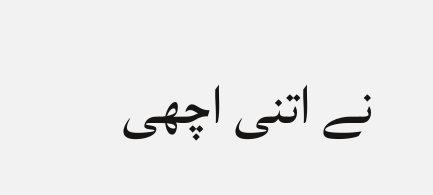نے اتنی اچھی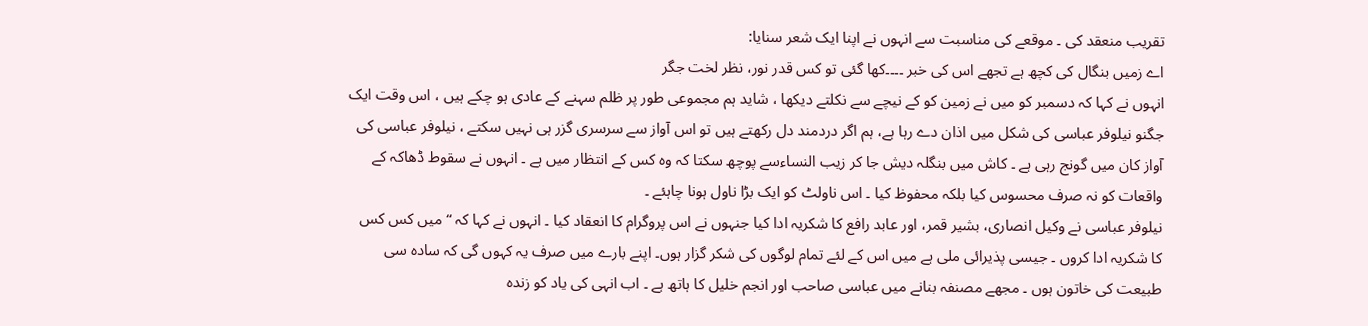تقریب منعقد کی ۔ موقعے کی مناسبت سے انہوں نے اپنا ایک شعر سنایا:
اے زمیں بنگال کی کچھ ہے تجھے اس کی خبر ۔۔۔۔کھا گئی تو کس قدر نور، نظر لخت جگر
انہوں نے کہا کہ دسمبر کو میں نے زمین کو کے نیچے سے نکلتے دیکھا ، شاید ہم مجموعی طور پر ظلم سہنے کے عادی ہو چکے ہیں ، اس وقت ایک جگنو نیلوفر عباسی کی شکل میں اذان دے رہا ہے، ہم اگر دردمند دل رکھتے ہیں تو اس آواز سے سرسری گزر ہی نہیں سکتے ، نیلوفر عباسی کی آواز کان میں گونج رہی ہے ۔ کاش میں بنگلہ دیش جا کر زیب النساءسے پوچھ سکتا کہ وہ کس کے انتظار میں ہے ۔ انہوں نے سقوط ڈھاکہ کے واقعات کو نہ صرف محسوس کیا بلکہ محفوظ کیا ۔ اس ناولٹ کو ایک بڑا ناول ہونا چاہئے ۔
نیلوفر عباسی نے وکیل انصاری، بشیر قمر، اور عابد رافع کا شکریہ ادا کیا جنہوں نے اس پروگرام کا انعقاد کیا ۔ انہوں نے کہا کہ “میں کس کس کا شکریہ ادا کروں ۔ جیسی پذیرائی ملی ہے میں اس کے لئے تمام لوگوں کی شکر گزار ہوں۔ اپنے بارے میں صرف یہ کہوں گی کہ سادہ سی طبیعت کی خاتون ہوں ۔ مجھے مصنفہ بنانے میں عباسی صاحب اور انجم خلیل کا ہاتھ ہے ۔ اب انہی کی یاد کو زندہ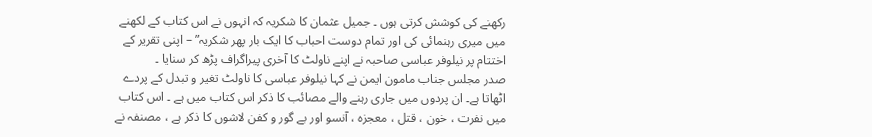رکھنے کی کوشش کرتی ہوں ۔ جمیل عثمان کا شکریہ کہ انہوں نے اس کتاب کے لکھنے میں میری رہنمائی کی اور تمام دوست احباب کا ایک بار پھر شکریہ” – اپنی تقریر کے اختتام پر نیلوفر عباسی صاحبہ نے اپنے ناولٹ کا آخری پیراگراف پڑھ کر سنایا ۔
صدر مجلس جناب مامون ایمن نے کہا نیلوفر عباسی کا ناولٹ تغیر و تبدل کے پردے اٹھاتا ہے۔ ان پردوں میں جاری رہنے والے مصائب کا ذکر اس کتاب میں ہے ۔ اس کتاب میں نفرت ، خون ، قتل ، معجزہ ، آنسو اور بے گور و کفن لاشوں کا ذکر ہے ، مصنفہ نے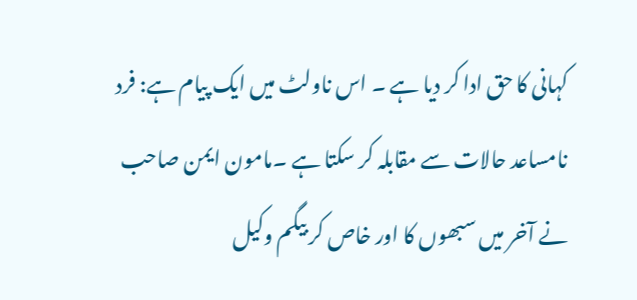کہانی کا حق ادا کر دیا ہے ۔ اس ناولٹ میں ایک پیام ہے: فرد نامساعد حالات سے مقابلہ کر سکتا ہے ۔مامون ایمن صاحب نے آخر میں سبھوں کا اور خاص کر بیگم وکیل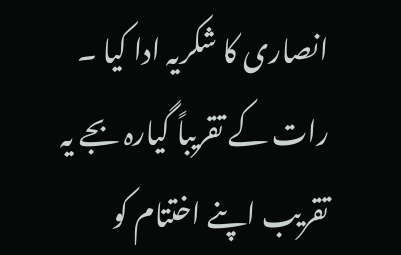انصاری کا شکریہ ادا کیا ۔ رات کے تقریباً گیارہ بجے یہ تقریب اپنے اختتام کو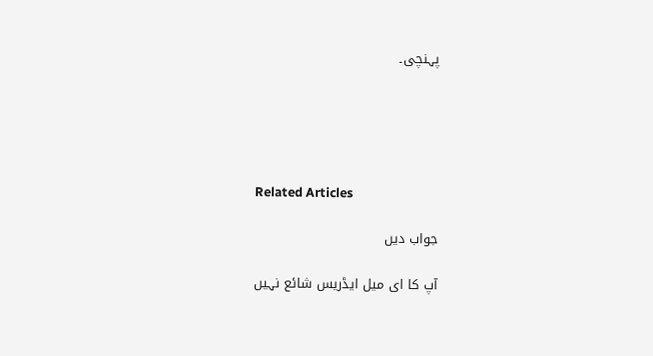پہنچی۔





Related Articles

جواب دیں

آپ کا ای میل ایڈریس شائع نہیں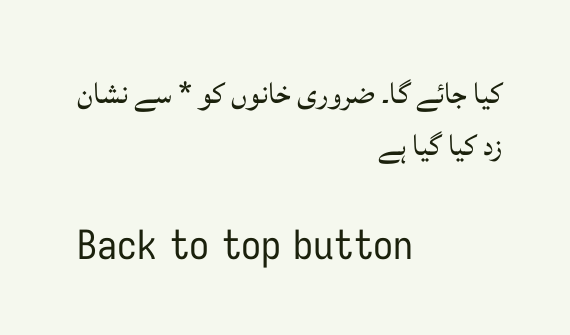کیا جائے گا۔ ضروری خانوں کو * سے نشان زد کیا گیا ہے

Back to top button